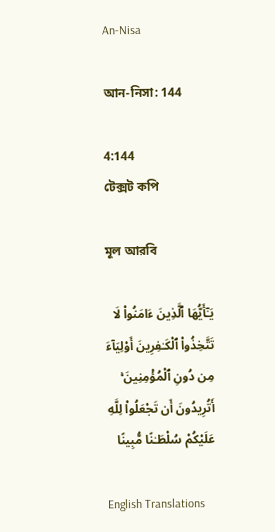An-Nisa

আন-নিসা: 144

4:144
টেক্সট কপি

মূল আরবি

يَـٰٓأَيُّهَا ٱلَّذِينَ ءَامَنُوا۟ لَا تَتَّخِذُوا۟ ٱلْكَـٰفِرِينَ أَوْلِيَآءَ مِن دُونِ ٱلْمُؤْمِنِينَ ۚ أَتُرِيدُونَ أَن تَجْعَلُوا۟ لِلَّهِ عَلَيْكُمْ سُلْطَـٰنًا مُّبِينًا

English Translations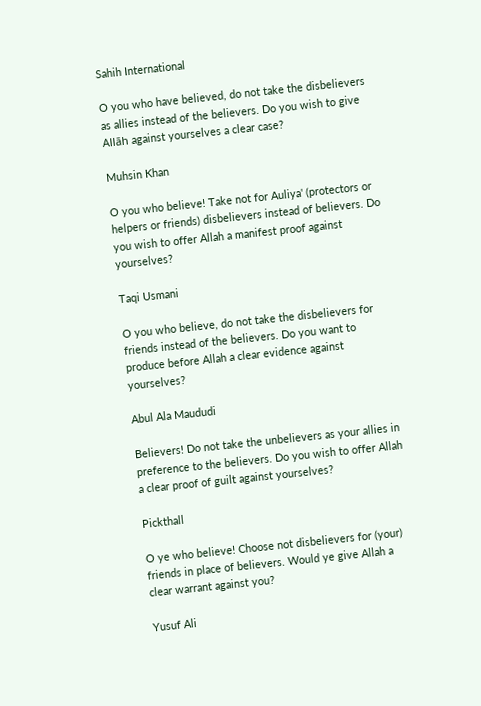Sahih International

O you who have believed, do not take the disbelievers as allies instead of the believers. Do you wish to give Allāh against yourselves a clear case?

Muhsin Khan

O you who believe! Take not for Auliya' (protectors or helpers or friends) disbelievers instead of believers. Do you wish to offer Allah a manifest proof against yourselves?

Taqi Usmani

O you who believe, do not take the disbelievers for friends instead of the believers. Do you want to produce before Allah a clear evidence against yourselves?

Abul Ala Maududi

Believers! Do not take the unbelievers as your allies in preference to the believers. Do you wish to offer Allah a clear proof of guilt against yourselves?

Pickthall

O ye who believe! Choose not disbelievers for (your) friends in place of believers. Would ye give Allah a clear warrant against you?

Yusuf Ali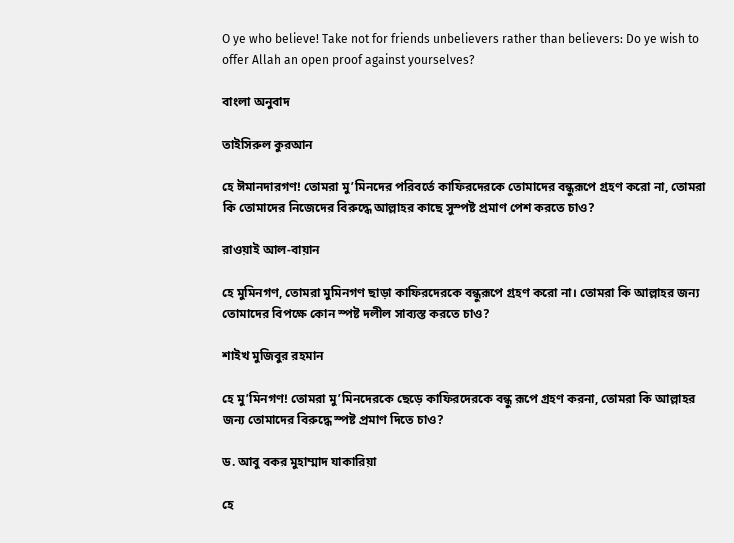O ye who believe! Take not for friends unbelievers rather than believers: Do ye wish to offer Allah an open proof against yourselves?

বাংলা অনুবাদ

তাইসিরুল কুরআন

হে ঈমানদারগণ! তোমরা মু’মিনদের পরিবর্তে কাফিরদেরকে তোমাদের বন্ধুরূপে গ্রহণ করো না, তোমরা কি তোমাদের নিজেদের বিরুদ্ধে আল্লাহর কাছে সুস্পষ্ট প্রমাণ পেশ করতে চাও?

রাওয়াই আল-বায়ান

হে মুমিনগণ, তোমরা মুমিনগণ ছাড়া কাফিরদেরকে বন্ধুরূপে গ্রহণ করো না। তোমরা কি আল্লাহর জন্য তোমাদের বিপক্ষে কোন স্পষ্ট দলীল সাব্যস্ত করতে চাও?

শাইখ মুজিবুর রহমান

হে মু’মিনগণ! তোমরা মু’মিনদেরকে ছেড়ে কাফিরদেরকে বন্ধু রূপে গ্রহণ করনা, তোমরা কি আল্লাহর জন্য তোমাদের বিরুদ্ধে স্পষ্ট প্রমাণ দিতে চাও?

ড. আবু বকর মুহাম্মাদ যাকারিয়া

হে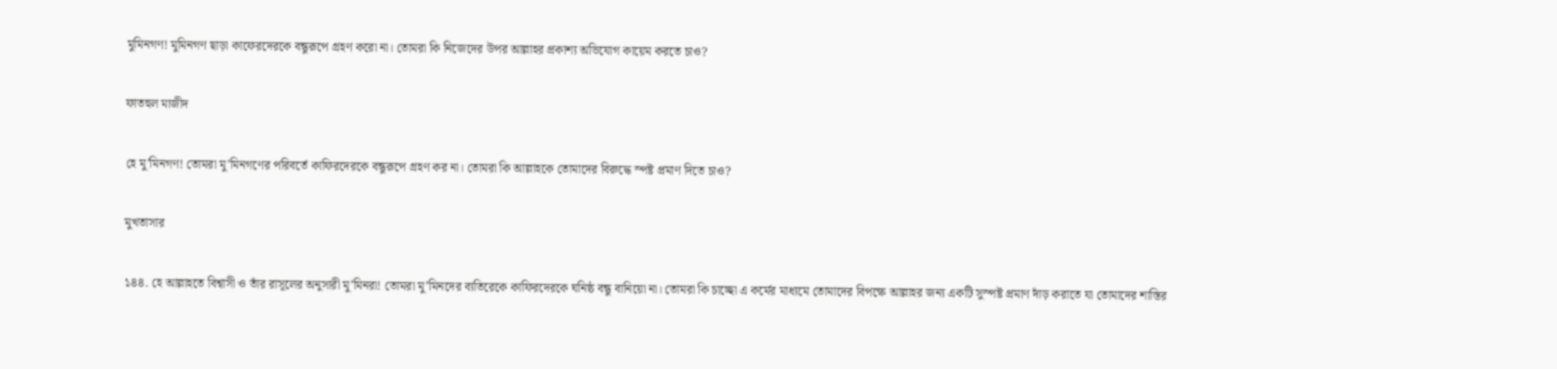মুমিনগণ! মুমিনগণ ছাড়া কাফেরদেরকে বন্ধুরূপে গ্রহণ করো না। তোমরা কি নিজেদের উপর আল্লাহর প্রকাশ্য অভিযোগ কায়েম করতে চাও?

ফাতহুল মাজীদ

হে মু’মিনগণ! তোমরা মু’মিনগণের পরিবর্তে কাফিরদেরকে বন্ধুরূপে গ্রহণ কর না। তোমরা কি আল্লাহকে তোমাদের বিরুদ্ধে স্পষ্ট প্রমাণ দিতে চাও?

মুখতাসার

১৪৪. হে আল্লাহতে বিশ্বাসী ও তাঁর রাসূলের অনুসারী মু’মিনরা! তোমরা মু’মিনদের ব্যতিরেকে কাফিরদেরকে ঘনিষ্ঠ বন্ধু বানিয়ো না। তোমরা কি চাচ্ছো এ কর্মের মাধ্যমে তোমাদের বিপক্ষে আল্লাহর জন্য একটি সুস্পষ্ট প্রমাণ দাঁড় করাতে যা তোমাদের শাস্তির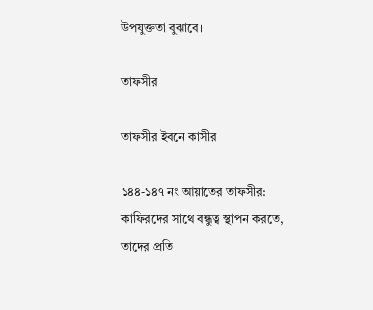উপযুক্ততা বুঝাবে।

তাফসীর

তাফসীর ইবনে কাসীর

১৪৪-১৪৭ নং আয়াতের তাফসীর: কাফিরদের সাথে বন্ধুত্ব স্থাপন করতে, তাদের প্রতি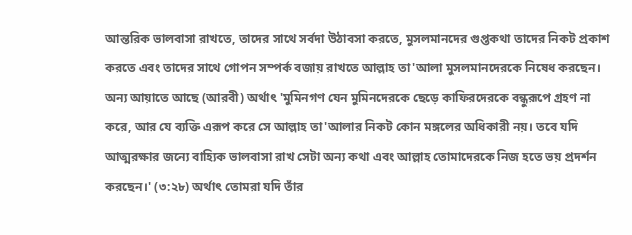আন্তরিক ভালবাসা রাখতে, তাদের সাথে সর্বদা উঠাবসা করতে, মুসলমানদের গুপ্তকথা তাদের নিকট প্রকাশ করতে এবং তাদের সাথে গোপন সম্পর্ক বজায় রাখতে আল্লাহ তা'আলা মুসলমানদেরকে নিষেধ করছেন। অন্য আয়াতে আছে (আরবী) অর্থাৎ 'মুমিনগণ যেন মুমিনদেরকে ছেড়ে কাফিরদেরকে বন্ধুরূপে গ্রহণ না করে, আর যে ব্যক্তি এরূপ করে সে আল্লাহ তা'আলার নিকট কোন মঙ্গলের অধিকারী নয়। তবে যদি আত্মরক্ষার জন্যে বাহ্যিক ভালবাসা রাখ সেটা অন্য কথা এবং আল্লাহ তোমাদেরকে নিজ হতে ভয় প্রদর্শন করছেন।' (৩:২৮) অর্থাৎ তোমরা যদি তাঁর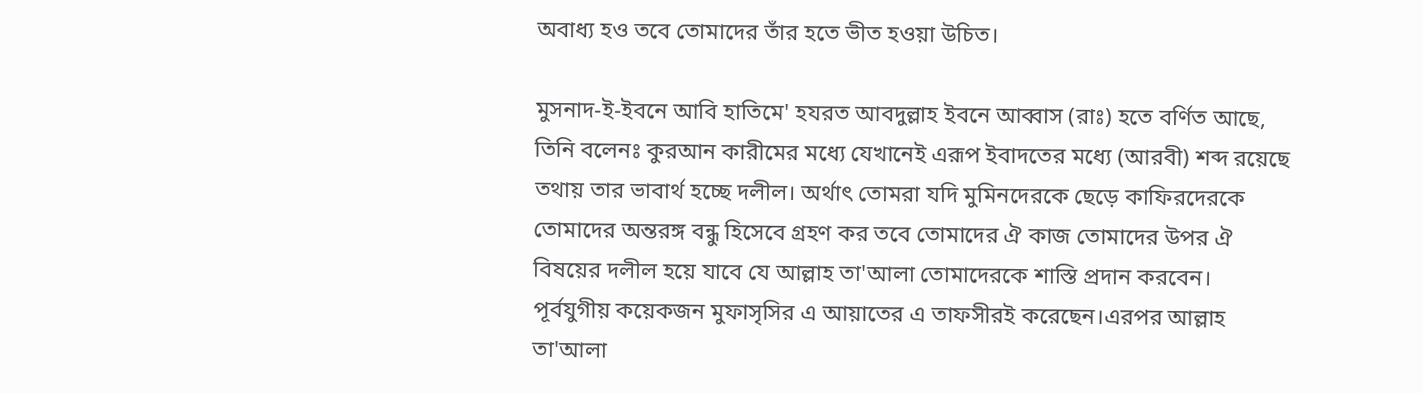অবাধ্য হও তবে তোমাদের তাঁর হতে ভীত হওয়া উচিত।

মুসনাদ-ই-ইবনে আবি হাতিমে' হযরত আবদুল্লাহ ইবনে আব্বাস (রাঃ) হতে বর্ণিত আছে, তিনি বলেনঃ কুরআন কারীমের মধ্যে যেখানেই এরূপ ইবাদতের মধ্যে (আরবী) শব্দ রয়েছে তথায় তার ভাবার্থ হচ্ছে দলীল। অর্থাৎ তোমরা যদি মুমিনদেরকে ছেড়ে কাফিরদেরকে তোমাদের অন্তরঙ্গ বন্ধু হিসেবে গ্রহণ কর তবে তোমাদের ঐ কাজ তোমাদের উপর ঐ বিষয়ের দলীল হয়ে যাবে যে আল্লাহ তা'আলা তোমাদেরকে শাস্তি প্রদান করবেন। পূর্বযুগীয় কয়েকজন মুফাসৃসির এ আয়াতের এ তাফসীরই করেছেন।এরপর আল্লাহ তা'আলা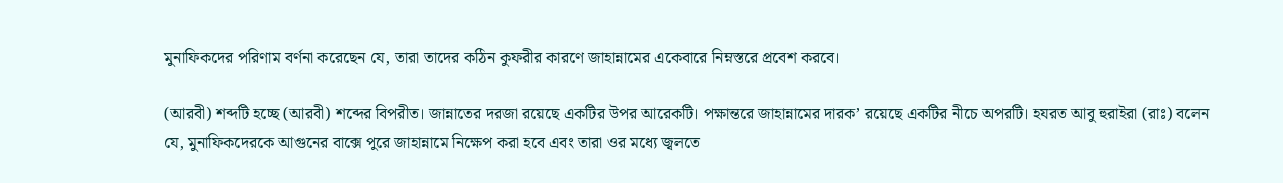মুনাফিকদের পরিণাম বর্ণনা করেছেন যে, তারা তাদের কঠিন কুফরীর কারণে জাহান্নামের একেবারে নিম্নস্তরে প্রবেশ করবে।

(আরবী) শব্দটি হচ্ছে (আরবী) শব্দের বিপরীত। জান্নাতের দরজা রয়েছে একটির উপর আরেকটি। পক্ষান্তরে জাহান্নামের দারক’ রয়েছে একটির নীচে অপরটি। হযরত আবু হুরাইরা (রাঃ) বলেন যে, মুনাফিকদেরকে আগুনের বাক্সে পুরে জাহান্নামে নিক্ষেপ করা হবে এবং তারা ওর মধ্যে জ্বলতে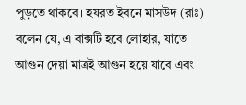পুড়তে থাকবে। হযরত ইবনে মাসউদ (রাঃ) বলেন যে, এ বাক্সটি হবে লোহার, যাতে আগুন দেয়া মাত্রই আগুন হয়ে যাবে এবং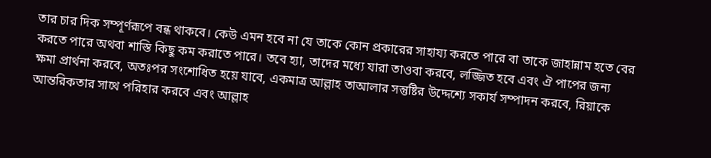তার চার দিক সম্পূর্ণরূপে বন্ধ থাকবে। কেউ এমন হবে না যে তাকে কোন প্রকারের সাহায্য করতে পারে বা তাকে জাহান্নাম হতে বের করতে পারে অথবা শাস্তি কিছু কম করাতে পারে। তবে হ্যা, তাদের মধ্যে যারা তাওবা করবে, লজ্জিত হবে এবং ঐ পাপের জন্য ক্ষমা প্রার্থনা করবে, অতঃপর সংশোধিত হয়ে যাবে, একমাত্র আল্লাহ তাআলার সন্তুষ্টির উদ্দেশ্যে সকার্য সম্পাদন করবে, রিয়াকে আন্তরিকতার সাথে পরিহার করবে এবং আল্লাহ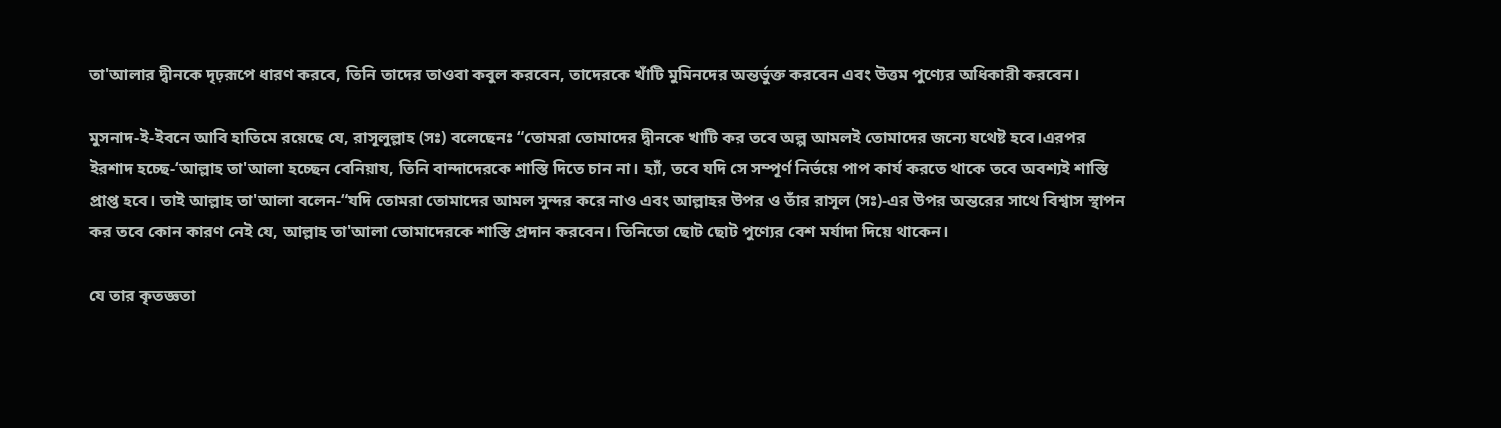তা'আলার দ্বীনকে দৃঢ়রূপে ধারণ করবে, তিনি তাদের তাওবা কবুল করবেন, তাদেরকে খাঁটি মুমিনদের অন্তর্ভুক্ত করবেন এবং উত্তম পুণ্যের অধিকারী করবেন।

মুসনাদ-ই-ইবনে আবি হাতিমে রয়েছে যে, রাসূলুল্লাহ (সঃ) বলেছেনঃ “তোমরা তোমাদের দ্বীনকে খাটি কর তবে অল্প আমলই তোমাদের জন্যে যথেষ্ট হবে।এরপর ইরশাদ হচ্ছে-‘আল্লাহ তা'আলা হচ্ছেন বেনিয়ায, তিনি বান্দাদেরকে শাস্তি দিতে চান না। হ্যাঁ, তবে যদি সে সম্পূর্ণ নির্ভয়ে পাপ কার্য করতে থাকে তবে অবশ্যই শাস্তি প্রাপ্ত হবে। তাই আল্লাহ তা'আলা বলেন-“যদি তোমরা তোমাদের আমল সুন্দর করে নাও এবং আল্লাহর উপর ও তাঁর রাসূল (সঃ)-এর উপর অন্তরের সাথে বিশ্বাস স্থাপন কর তবে কোন কারণ নেই যে, আল্লাহ তা'আলা তোমাদেরকে শাস্তি প্রদান করবেন। তিনিতো ছোট ছোট পুণ্যের বেশ মর্যাদা দিয়ে থাকেন।

যে তার কৃতজ্ঞতা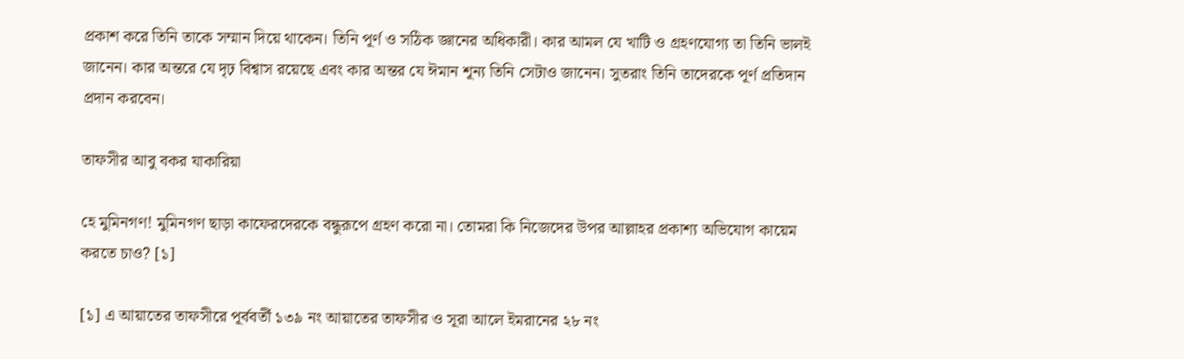প্রকাশ করে তিনি তাকে সম্মান দিয়ে থাকেন। তিনি পূর্ণ ও সঠিক জ্ঞানের অধিকারী। কার আমল যে খাটি ও গ্রহণযোগ্য তা তিনি ভালই জানেন। কার অন্তরে যে দৃঢ় বিশ্বাস রয়েছে এবং কার অন্তর যে ঈমান শূন্য তিনি সেটাও জানেন। সুতরাং তিনি তাদেরকে পূর্ণ প্রতিদান প্রদান করবেন।

তাফসীর আবু বকর যাকারিয়া

হে মুমিনগণ! মুমিনগণ ছাড়া কাফেরদেরকে বন্ধুরূপে গ্রহণ করো না। তোমরা কি নিজেদের উপর আল্লাহর প্রকাশ্য অভিযোগ কায়েম করতে চাও? [১]

[১] এ আয়াতের তাফসীরে পূর্ববর্তী ১৩৯ নং আয়াতের তাফসীর ও সূরা আলে ইমরানের ২৮ নং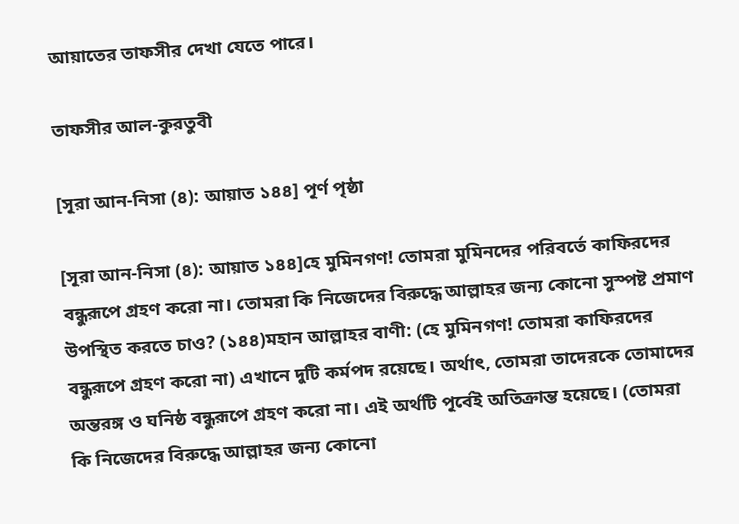আয়াতের তাফসীর দেখা যেতে পারে।

তাফসীর আল-কুরতুবী

[সূরা আন-নিসা (৪): আয়াত ১৪৪] পূর্ণ পৃষ্ঠা

[সূরা আন-নিসা (৪): আয়াত ১৪৪]হে মুমিনগণ! তোমরা মুমিনদের পরিবর্তে কাফিরদের বন্ধুরূপে গ্রহণ করো না। তোমরা কি নিজেদের বিরুদ্ধে আল্লাহর জন্য কোনো সুস্পষ্ট প্রমাণ উপস্থিত করতে চাও? (১৪৪)মহান আল্লাহর বাণী: (হে মুমিনগণ! তোমরা কাফিরদের বন্ধুরূপে গ্রহণ করো না) এখানে দুটি কর্মপদ রয়েছে। অর্থাৎ, তোমরা তাদেরকে তোমাদের অন্তরঙ্গ ও ঘনিষ্ঠ বন্ধুরূপে গ্রহণ করো না। এই অর্থটি পূর্বেই অতিক্রান্ত হয়েছে। (তোমরা কি নিজেদের বিরুদ্ধে আল্লাহর জন্য কোনো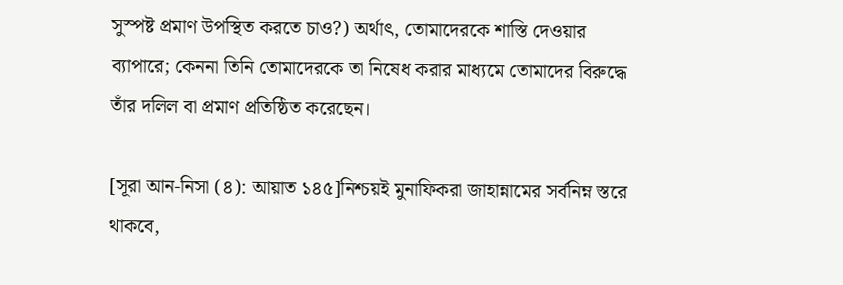সুস্পষ্ট প্রমাণ উপস্থিত করতে চাও?) অর্থাৎ, তোমাদেরকে শাস্তি দেওয়ার ব্যাপারে; কেননা তিনি তোমাদেরকে তা নিষেধ করার মাধ্যমে তোমাদের বিরুদ্ধে তাঁর দলিল বা প্রমাণ প্রতিষ্ঠিত করেছেন।

[সূরা আন-নিসা (৪): আয়াত ১৪৫]নিশ্চয়ই মুনাফিকরা জাহান্নামের সর্বনিম্ন স্তরে থাকবে,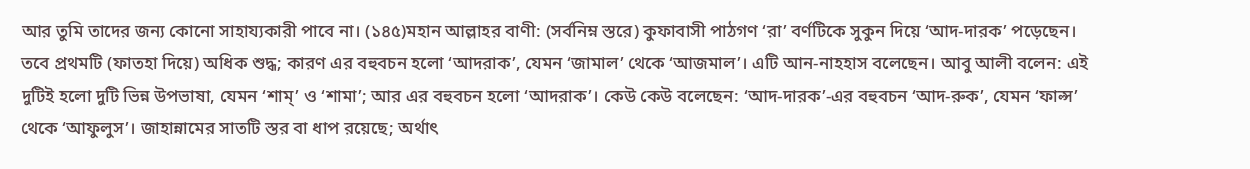আর তুমি তাদের জন্য কোনো সাহায্যকারী পাবে না। (১৪৫)মহান আল্লাহর বাণী: (সর্বনিম্ন স্তরে) কুফাবাসী পাঠগণ ‘রা’ বর্ণটিকে সুকুন দিয়ে ‘আদ-দারক’ পড়েছেন। তবে প্রথমটি (ফাতহা দিয়ে) অধিক শুদ্ধ; কারণ এর বহুবচন হলো ‘আদরাক’, যেমন ‘জামাল’ থেকে ‘আজমাল’। এটি আন-নাহহাস বলেছেন। আবু আলী বলেন: এই দুটিই হলো দুটি ভিন্ন উপভাষা, যেমন ‘শাম্’ ও ‘শামা’; আর এর বহুবচন হলো ‘আদরাক’। কেউ কেউ বলেছেন: ‘আদ-দারক’-এর বহুবচন ‘আদ-রুক’, যেমন ‘ফাল্স’ থেকে ‘আফুলুস’। জাহান্নামের সাতটি স্তর বা ধাপ রয়েছে; অর্থাৎ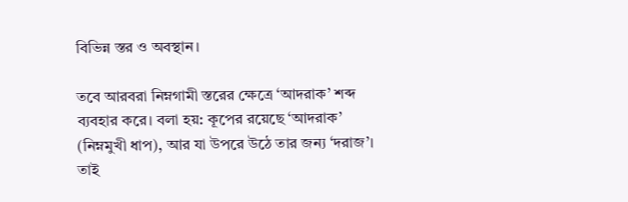বিভিন্ন স্তর ও অবস্থান।

তবে আরবরা নিম্নগামী স্তরের ক্ষেত্রে ‘আদরাক’ শব্দ ব্যবহার করে। বলা হয়: কূপের রয়েছে ‘আদরাক’ (নিম্নমুখী ধাপ), আর যা উপরে উঠে তার জন্য ‘দরাজ’। তাই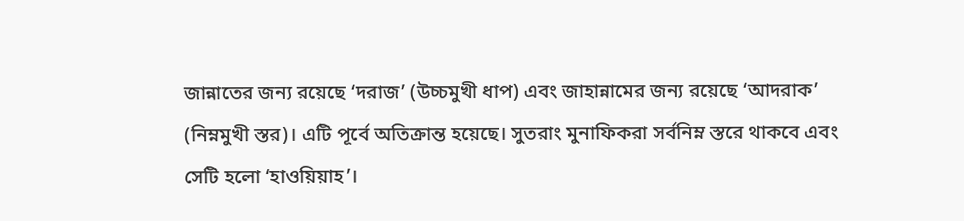জান্নাতের জন্য রয়েছে ‘দরাজ’ (উচ্চমুখী ধাপ) এবং জাহান্নামের জন্য রয়েছে ‘আদরাক’ (নিম্নমুখী স্তর)। এটি পূর্বে অতিক্রান্ত হয়েছে। সুতরাং মুনাফিকরা সর্বনিম্ন স্তরে থাকবে এবং সেটি হলো ‘হাওয়িয়াহ’।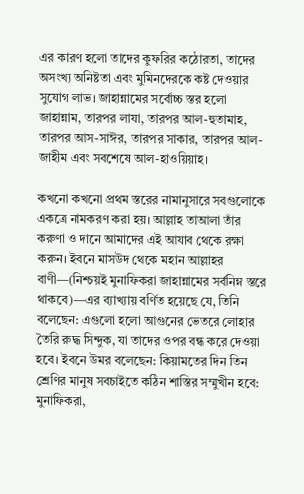এর কারণ হলো তাদের কুফরির কঠোরতা, তাদের অসংখ্য অনিষ্টতা এবং মুমিনদেরকে কষ্ট দেওয়ার সুযোগ লাভ। জাহান্নামের সর্বোচ্চ স্তর হলো জাহান্নাম, তারপর লাযা, তারপর আল-হুতামাহ, তারপর আস-সাঈর, তারপর সাকার, তারপর আল-জাহীম এবং সবশেষে আল-হাওয়িয়াহ।

কখনো কখনো প্রথম স্তরের নামানুসারে সবগুলোকে একত্রে নামকরণ করা হয়। আল্লাহ তাআলা তাঁর করুণা ও দানে আমাদের এই আযাব থেকে রক্ষা করুন। ইবনে মাসউদ থেকে মহান আল্লাহর বাণী—(নিশ্চয়ই মুনাফিকরা জাহান্নামের সর্বনিম্ন স্তরে থাকবে)—এর ব্যাখ্যায় বর্ণিত হয়েছে যে, তিনি বলেছেন: এগুলো হলো আগুনের ভেতরে লোহার তৈরি রুদ্ধ সিন্দুক, যা তাদের ওপর বন্ধ করে দেওয়া হবে। ইবনে উমর বলেছেন: কিয়ামতের দিন তিন শ্রেণির মানুষ সবচাইতে কঠিন শাস্তির সম্মুখীন হবে: মুনাফিকরা,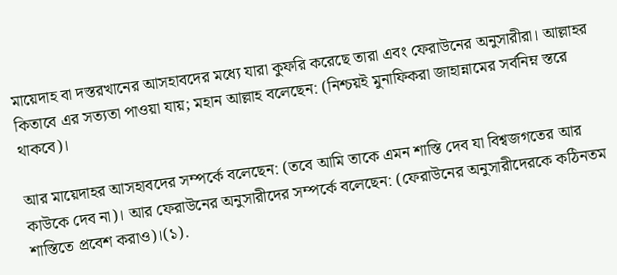মায়েদাহ বা দস্তরখানের আসহাবদের মধ্যে যারা কুফরি করেছে তারা এবং ফেরাউনের অনুসারীরা। আল্লাহর কিতাবে এর সত্যতা পাওয়া যায়; মহান আল্লাহ বলেছেন: (নিশ্চয়ই মুনাফিকরা জাহান্নামের সর্বনিম্ন স্তরে থাকবে)।

আর মায়েদাহর আসহাবদের সম্পর্কে বলেছেন: (তবে আমি তাকে এমন শাস্তি দেব যা বিশ্বজগতের আর কাউকে দেব না)। আর ফেরাউনের অনুসারীদের সম্পর্কে বলেছেন: (ফেরাউনের অনুসারীদেরকে কঠিনতম শাস্তিতে প্রবেশ করাও)।(১).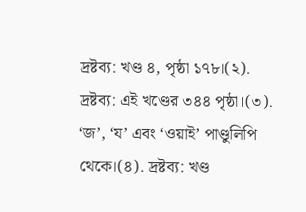দ্রষ্টব্য: খণ্ড ৪, পৃষ্ঠা ১৭৮।(২). দ্রষ্টব্য: এই খণ্ডের ৩৪৪ পৃষ্ঠা।(৩). ‘জ’, ‘য’ এবং ‘ওয়াই’ পাণ্ডুলিপি থেকে।(৪). দ্রষ্টব্য: খণ্ড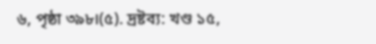৬, পৃষ্ঠা ৩৯৮।(৫). দ্রষ্টব্য: খণ্ড ১৫,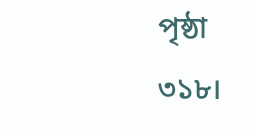পৃষ্ঠা ৩১৮।